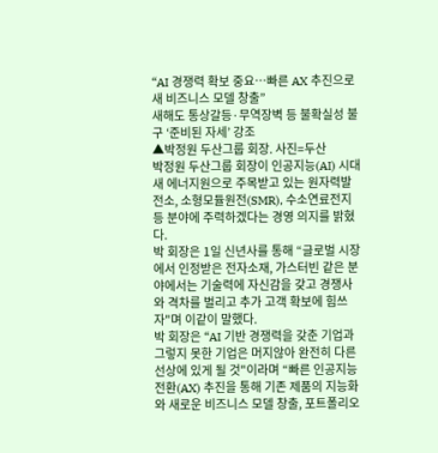“AI 경쟁력 확보 중요…빠른 AX 추진으로 새 비즈니스 모델 창출”
새해도 통상갈등·무역장벽 등 불확실성 불구 ‘준비된 자세’ 강조
▲박정원 두산그룹 회장. 사진=두산
박정원 두산그룹 회장이 인공지능(AI) 시대 새 에너지원으로 주목받고 있는 원자력발전소, 소형모듈원전(SMR), 수소연료전지 등 분야에 주력하겠다는 경영 의지를 밝혔다.
박 회장은 1일 신년사를 통해 “글로벌 시장에서 인정받은 전자소재, 가스터빈 같은 분야에서는 기술력에 자신감을 갖고 경쟁사와 격차를 벌리고 추가 고객 확보에 힘쓰자"며 이같이 말했다.
박 회장은 “AI 기반 경쟁력을 갖춘 기업과 그렇지 못한 기업은 머지않아 완전히 다른 선상에 있게 될 것"이라며 “빠른 인공지능 전환(AX) 추진을 통해 기존 제품의 지능화와 새로운 비즈니스 모델 창출, 포트폴리오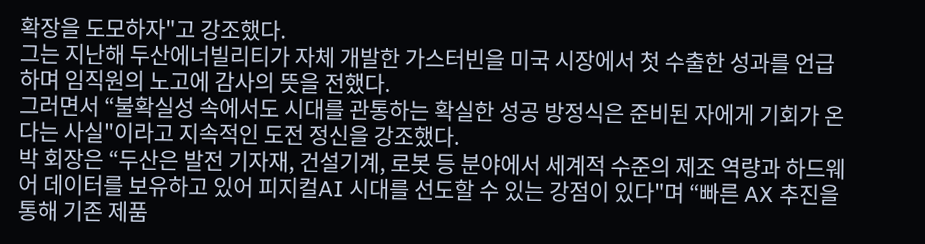확장을 도모하자"고 강조했다.
그는 지난해 두산에너빌리티가 자체 개발한 가스터빈을 미국 시장에서 첫 수출한 성과를 언급하며 임직원의 노고에 감사의 뜻을 전했다.
그러면서 “불확실성 속에서도 시대를 관통하는 확실한 성공 방정식은 준비된 자에게 기회가 온다는 사실"이라고 지속적인 도전 정신을 강조했다.
박 회장은 “두산은 발전 기자재, 건설기계, 로봇 등 분야에서 세계적 수준의 제조 역량과 하드웨어 데이터를 보유하고 있어 피지컬AI 시대를 선도할 수 있는 강점이 있다"며 “빠른 AX 추진을 통해 기존 제품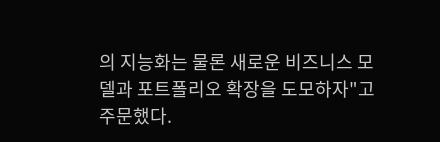의 지능화는 물론 새로운 비즈니스 모델과 포트폴리오 확장을 도모하자"고 주문했다.